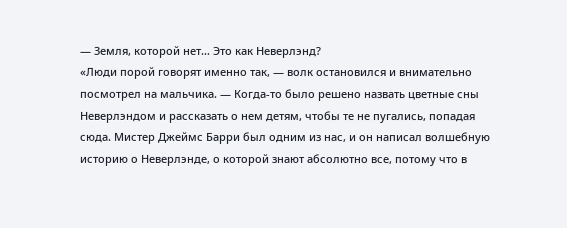— Земля, которой нет… Это как Неверлэнд?
«Люди порой говорят именно так, — волк остановился и внимательно посмотрел на мальчика. — Когда-то было решено назвать цветные сны Неверлэндом и рассказать о нем детям, чтобы те не пугались, попадая сюда. Мистер Джеймс Барри был одним из нас, и он написал волшебную историю о Неверлэнде, о которой знают абсолютно все, потому что в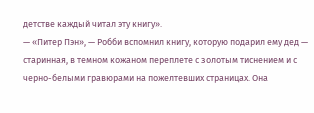детстве каждый читал эту книгу».
— «Питер Пэн», — Робби вспомнил книгу, которую подарил ему дед — старинная, в темном кожаном переплете с золотым тиснением и с черно-белыми гравюрами на пожелтевших страницах. Она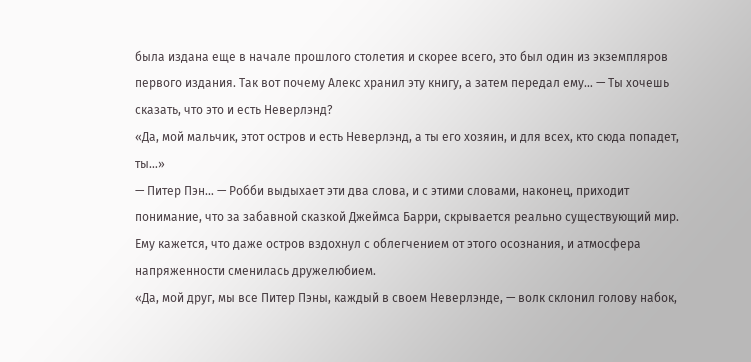была издана еще в начале прошлого столетия и скорее всего, это был один из экземпляров первого издания. Так вот почему Алекс хранил эту книгу, а затем передал ему… — Ты хочешь сказать, что это и есть Неверлэнд?
«Да, мой мальчик, этот остров и есть Неверлэнд, а ты его хозяин, и для всех, кто сюда попадет, ты…»
— Питер Пэн… — Робби выдыхает эти два слова, и с этими словами, наконец, приходит понимание, что за забавной сказкой Джеймса Барри, скрывается реально существующий мир. Ему кажется, что даже остров вздохнул с облегчением от этого осознания, и атмосфера напряженности сменилась дружелюбием.
«Да, мой друг, мы все Питер Пэны, каждый в своем Неверлэнде, — волк склонил голову набок,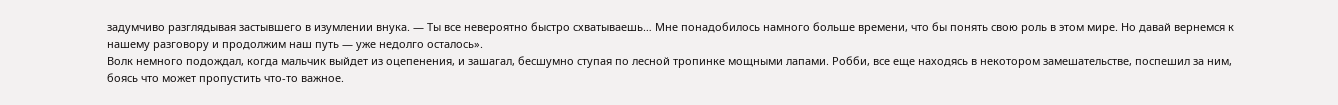задумчиво разглядывая застывшего в изумлении внука. — Ты все невероятно быстро схватываешь… Мне понадобилось намного больше времени, что бы понять свою роль в этом мире. Но давай вернемся к нашему разговору и продолжим наш путь — уже недолго осталось».
Волк немного подождал, когда мальчик выйдет из оцепенения, и зашагал, бесшумно ступая по лесной тропинке мощными лапами. Робби, все еще находясь в некотором замешательстве, поспешил за ним, боясь что может пропустить что-то важное.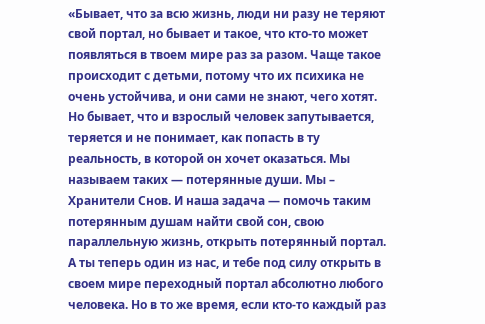«Бывает, что за всю жизнь, люди ни разу не теряют свой портал, но бывает и такое, что кто-то может появляться в твоем мире раз за разом. Чаще такое происходит с детьми, потому что их психика не очень устойчива, и они сами не знают, чего хотят. Но бывает, что и взрослый человек запутывается, теряется и не понимает, как попасть в ту реальность, в которой он хочет оказаться. Мы называем таких — потерянные души. Мы – Хранители Снов. И наша задача — помочь таким потерянным душам найти свой сон, свою параллельную жизнь, открыть потерянный портал. А ты теперь один из нас, и тебе под силу открыть в своем мире переходный портал абсолютно любого человека. Но в то же время, если кто-то каждый раз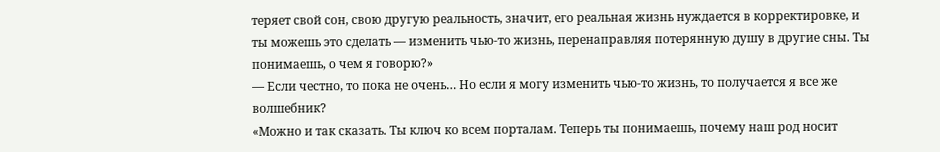теряет свой сон, свою другую реальность, значит, его реальная жизнь нуждается в корректировке, и ты можешь это сделать — изменить чью-то жизнь, перенаправляя потерянную душу в другие сны. Ты понимаешь, о чем я говорю?»
— Если честно, то пока не очень… Но если я могу изменить чью-то жизнь, то получается я все же волшебник?
«Можно и так сказать. Ты ключ ко всем порталам. Теперь ты понимаешь, почему наш род носит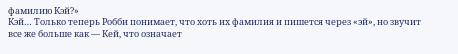фамилию Кэй?»
Кэй… Только теперь Робби понимает, что хоть их фамилия и пишется через «эй», но звучит все же больше как — Кей, что означает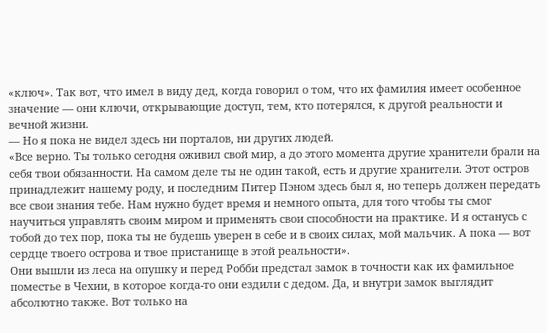«ключ». Так вот, что имел в виду дед, когда говорил о том, что их фамилия имеет особенное значение — они ключи, открывающие доступ, тем, кто потерялся, к другой реальности и вечной жизни.
— Но я пока не видел здесь ни порталов, ни других людей.
«Все верно. Ты только сегодня оживил свой мир, а до этого момента другие хранители брали на себя твои обязанности. На самом деле ты не один такой, есть и другие хранители. Этот остров принадлежит нашему роду, и последним Питер Пэном здесь был я, но теперь должен передать все свои знания тебе. Нам нужно будет время и немного опыта, для того чтобы ты смог научиться управлять своим миром и применять свои способности на практике. И я останусь с тобой до тех пор, пока ты не будешь уверен в себе и в своих силах, мой мальчик. А пока — вот сердце твоего острова и твое пристанище в этой реальности».
Они вышли из леса на опушку и перед Робби предстал замок в точности как их фамильное поместье в Чехии, в которое когда-то они ездили с дедом. Да, и внутри замок выглядит абсолютно также. Вот только на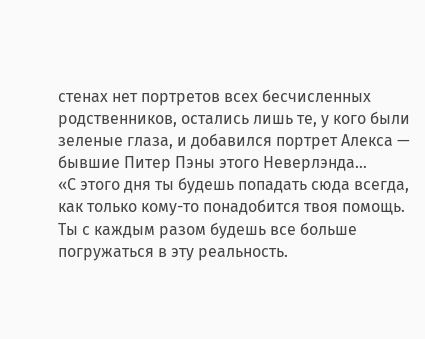стенах нет портретов всех бесчисленных родственников, остались лишь те, у кого были зеленые глаза, и добавился портрет Алекса — бывшие Питер Пэны этого Неверлэнда…
«С этого дня ты будешь попадать сюда всегда, как только кому-то понадобится твоя помощь. Ты с каждым разом будешь все больше погружаться в эту реальность.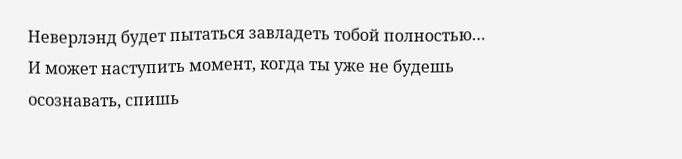Неверлэнд будет пытаться завладеть тобой полностью… И может наступить момент, когда ты уже не будешь осознавать, спишь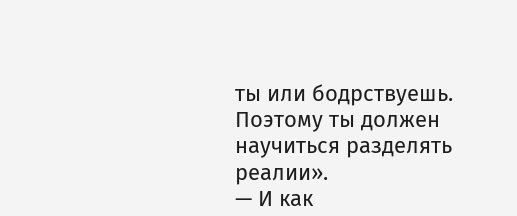ты или бодрствуешь. Поэтому ты должен научиться разделять реалии».
— И как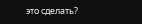это сделать?